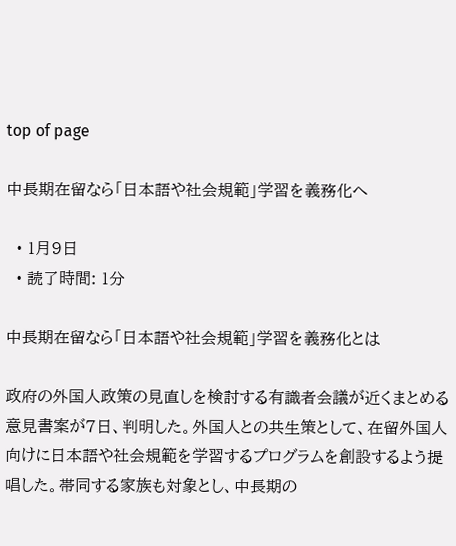top of page

中長期在留なら「日本語や社会規範」学習を義務化へ

  • 1月9日
  • 読了時間: 1分

中長期在留なら「日本語や社会規範」学習を義務化とは

政府の外国人政策の見直しを検討する有識者会議が近くまとめる意見書案が7日、判明した。外国人との共生策として、在留外国人向けに日本語や社会規範を学習するプログラムを創設するよう提唱した。帯同する家族も対象とし、中長期の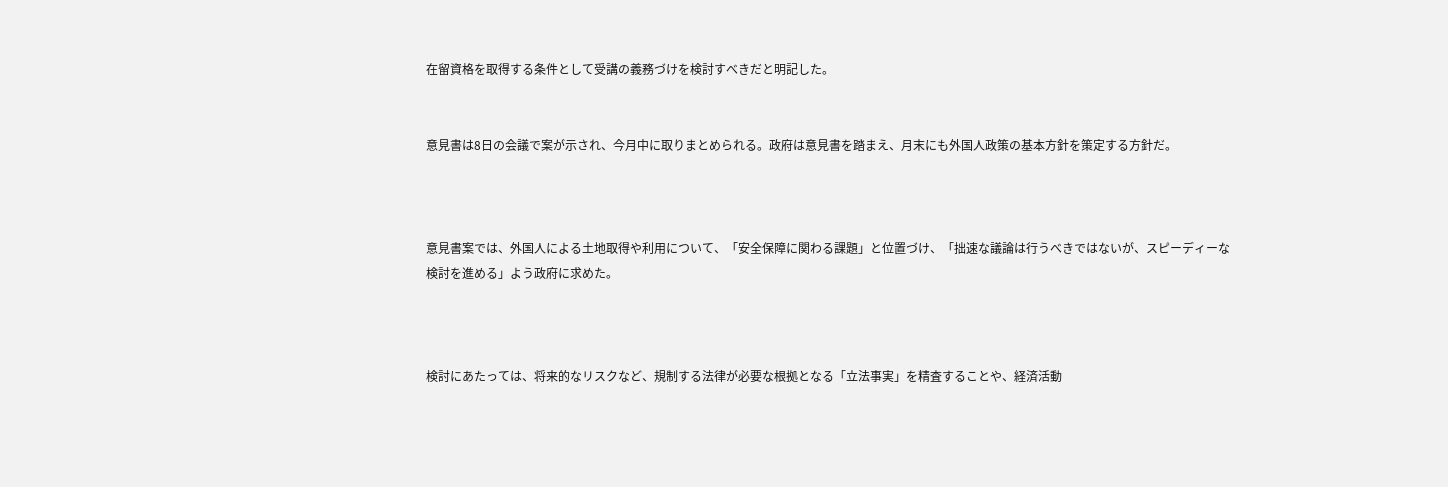在留資格を取得する条件として受講の義務づけを検討すべきだと明記した。


意見書は8日の会議で案が示され、今月中に取りまとめられる。政府は意見書を踏まえ、月末にも外国人政策の基本方針を策定する方針だ。



意見書案では、外国人による土地取得や利用について、「安全保障に関わる課題」と位置づけ、「拙速な議論は行うべきではないが、スピーディーな検討を進める」よう政府に求めた。



検討にあたっては、将来的なリスクなど、規制する法律が必要な根拠となる「立法事実」を精査することや、経済活動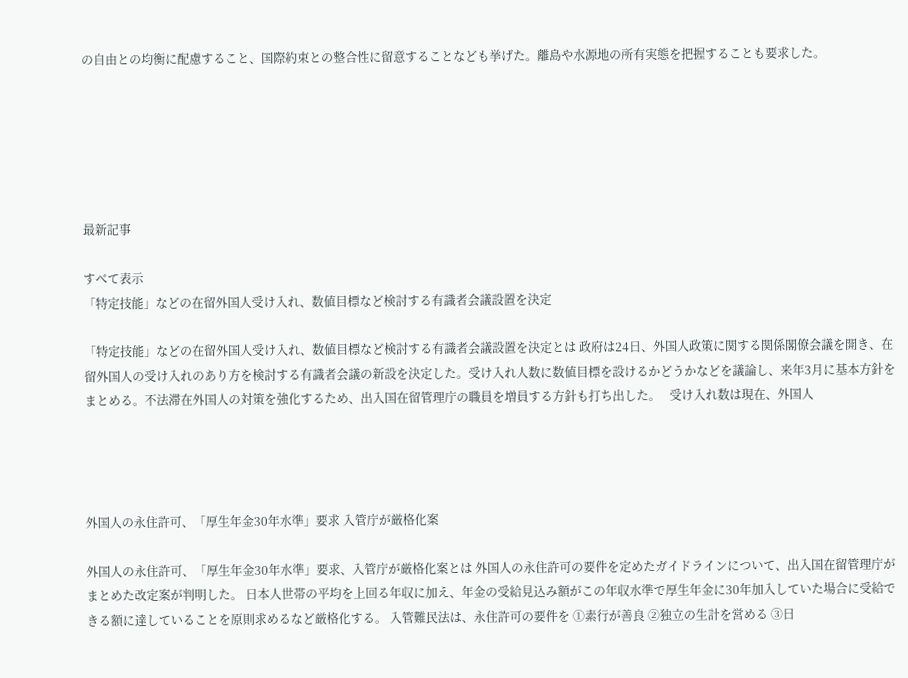の自由との均衡に配慮すること、国際約束との整合性に留意することなども挙げた。離島や水源地の所有実態を把握することも要求した。






最新記事

すべて表示
「特定技能」などの在留外国人受け入れ、数値目標など検討する有識者会議設置を決定

「特定技能」などの在留外国人受け入れ、数値目標など検討する有識者会議設置を決定とは 政府は24日、外国人政策に関する関係閣僚会議を開き、在留外国人の受け入れのあり方を検討する有識者会議の新設を決定した。受け入れ人数に数値目標を設けるかどうかなどを議論し、来年3月に基本方針をまとめる。不法滞在外国人の対策を強化するため、出入国在留管理庁の職員を増員する方針も打ち出した。   受け入れ数は現在、外国人




外国人の永住許可、「厚生年金30年水準」要求 入管庁が厳格化案

外国人の永住許可、「厚生年金30年水準」要求、入管庁が厳格化案とは 外国人の永住許可の要件を定めたガイドラインについて、出入国在留管理庁がまとめた改定案が判明した。 日本人世帯の平均を上回る年収に加え、年金の受給見込み額がこの年収水準で厚生年金に30年加入していた場合に受給できる額に達していることを原則求めるなど厳格化する。 入管難民法は、永住許可の要件を ①素行が善良 ②独立の生計を営める ③日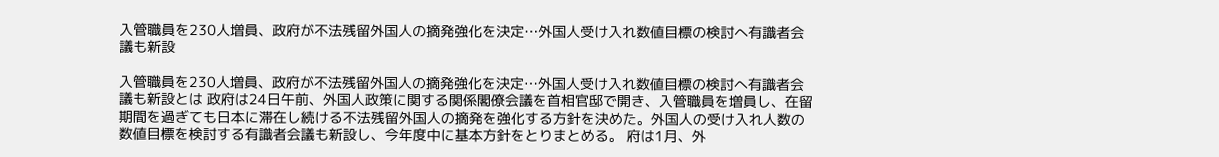入管職員を230人増員、政府が不法残留外国人の摘発強化を決定…外国人受け入れ数値目標の検討へ有識者会議も新設

入管職員を230人増員、政府が不法残留外国人の摘発強化を決定…外国人受け入れ数値目標の検討へ有識者会議も新設とは 政府は24日午前、外国人政策に関する関係閣僚会議を首相官邸で開き、入管職員を増員し、在留期間を過ぎても日本に滞在し続ける不法残留外国人の摘発を強化する方針を決めた。外国人の受け入れ人数の数値目標を検討する有識者会議も新設し、今年度中に基本方針をとりまとめる。 府は1月、外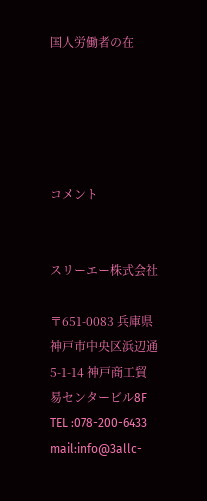国人労働者の在





コメント


スリーエー株式会社

〒651-0083 兵庫県神戸市中央区浜辺通5-1-14 神戸商工貿易センタービル8F
TEL :078-200-6433
mail:info@3allc-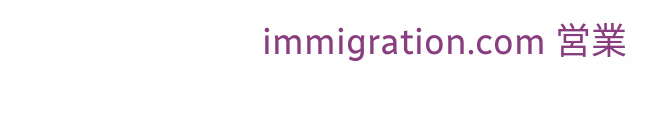immigration.com 営業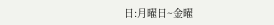日:月曜日~金曜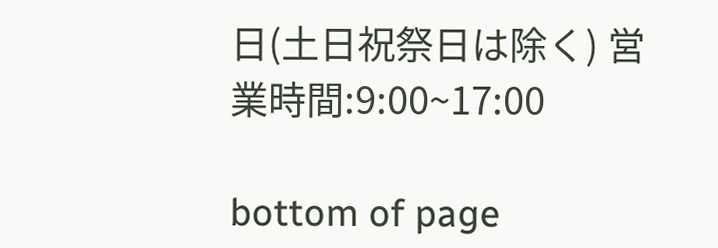日(土日祝祭日は除く) 営業時間:9:00~17:00

bottom of page